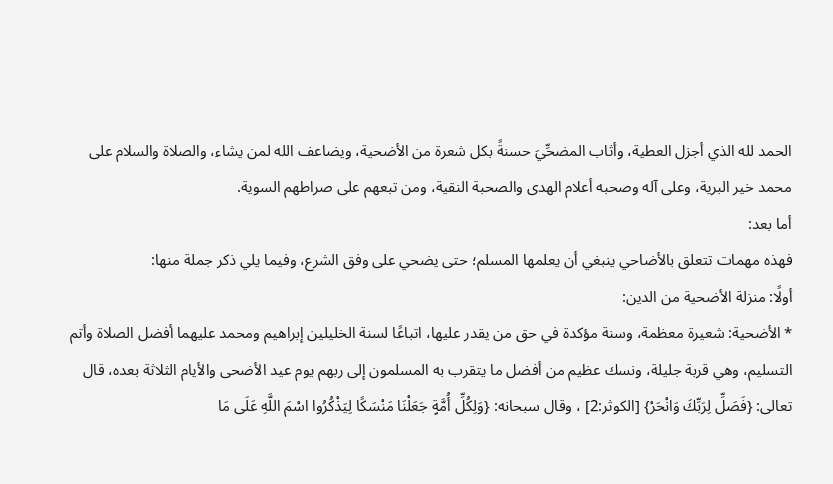الحمد لله الذي أجزل العطية، وأثاب المضحِّيَ حسنةً بكل شعرة من الأضحية، ويضاعف الله لمن يشاء، والصلاة والسلام على محمد خير البرية، وعلى آله وصحبه أعلام الهدى والصحبة النقية، ومن تبعهم على صراطهم السوية.
أما بعد:
فهذه مهمات تتعلق بالأضاحي ينبغي أن يعلمها المسلم؛ حتى يضحي على وفق الشرع، وفيما يلي ذكر جملة منها:
أولًا: منزلة الأضحية من الدين:
* الأضحية: شعيرة معظمة، وسنة مؤكدة في حق من يقدر عليها، اتباعًا لسنة الخليلين إبراهيم ومحمد عليهما أفضل الصلاة وأتم التسليم، وهي قربة جليلة، ونسك عظيم من أفضل ما يتقرب به المسلمون إلى ربهم يوم عيد الأضحى والأيام الثلاثة بعده، قال تعالى: {فَصَلِّ لِرَبِّكَ وَانْحَرْ} [الكوثر:2] ، وقال سبحانه: {وَلِكُلِّ أُمَّةٍ جَعَلْنَا مَنْسَكًا لِيَذْكُرُوا اسْمَ اللَّهِ عَلَى مَا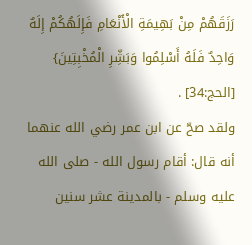رَزَقَهُمْ مِنْ بَهِيمَةِ الْأَنْعَامِ فَإِلَهُكُمْ إِلَهٌ وَاحِدٌ فَلَهُ أَسْلِمُوا وَبَشِّرِ الْمُخْبِتِينَ} [الحج:34] .
ولقد صحّ عن ابن عمر رضي الله عنهما أنه قال: أقام رسول الله - صلى الله عليه وسلم - بالمدينة عشر سنين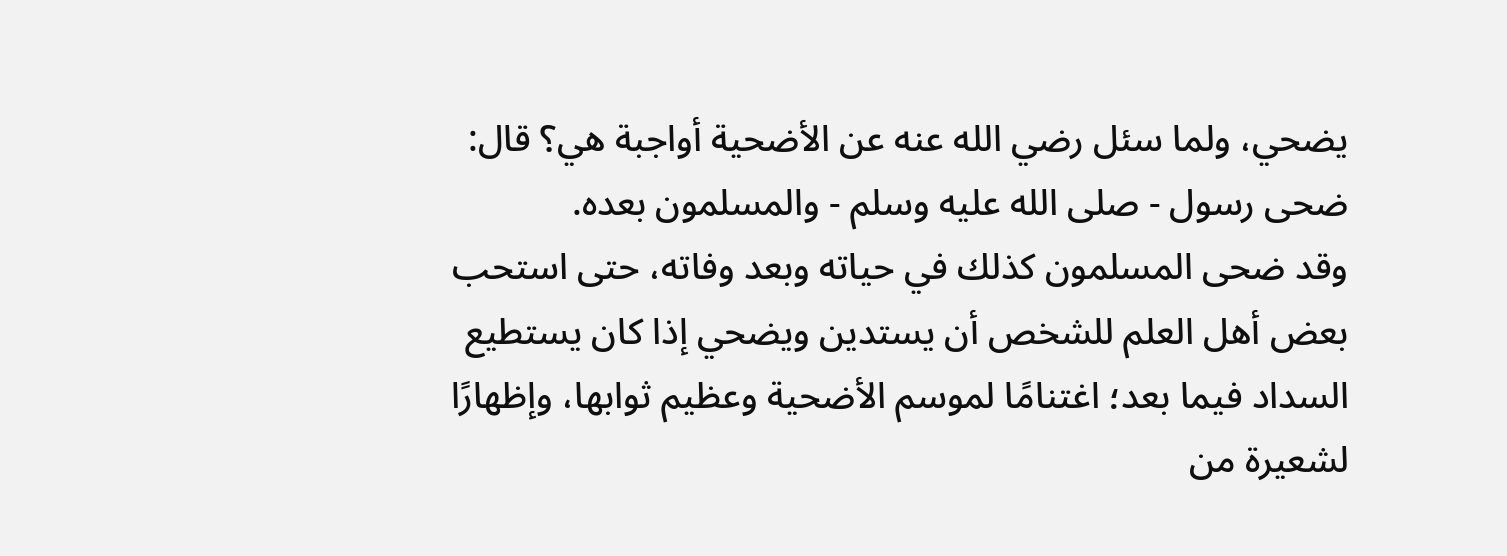يضحي، ولما سئل رضي الله عنه عن الأضحية أواجبة هي؟ قال: ضحى رسول - صلى الله عليه وسلم - والمسلمون بعده.
وقد ضحى المسلمون كذلك في حياته وبعد وفاته، حتى استحب بعض أهل العلم للشخص أن يستدين ويضحي إذا كان يستطيع السداد فيما بعد؛ اغتنامًا لموسم الأضحية وعظيم ثوابها، وإظهارًا لشعيرة من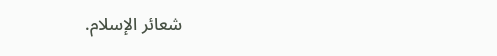شعائر الإسلام.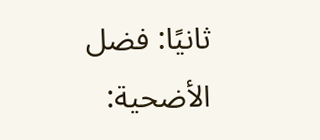ثانيًا: فضل الأضحية: